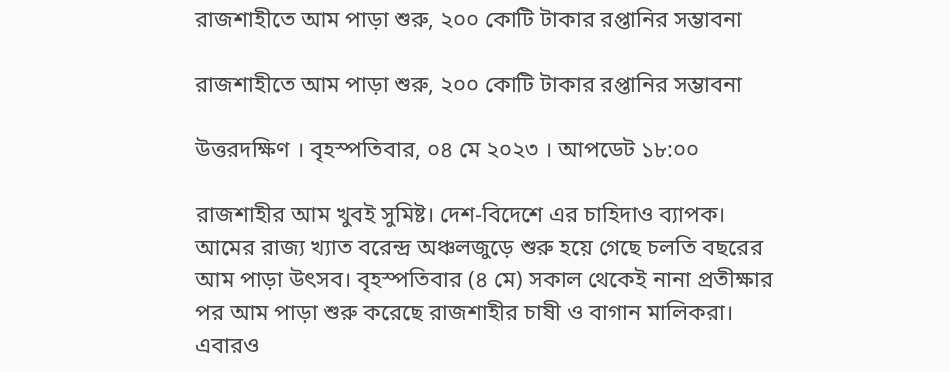রাজশাহীতে আম পাড়া শুরু, ২০০ কোটি টাকার রপ্তানির সম্ভাবনা

রাজশাহীতে আম পাড়া শুরু, ২০০ কোটি টাকার রপ্তানির সম্ভাবনা

উত্তরদক্ষিণ । বৃহস্পতিবার, ০৪ মে ২০২৩ । আপডেট ১৮:০০

রাজশাহীর আম খুবই সুমিষ্ট। দেশ-বিদেশে এর চাহিদাও ব্যাপক। আমের রাজ্য খ্যাত বরেন্দ্র অঞ্চলজুড়ে শুরু হয়ে গেছে চলতি বছরের আম পাড়া উৎসব। বৃহস্পতিবার (৪ মে) সকাল থেকেই নানা প্রতীক্ষার পর আম পাড়া শুরু করেছে রাজশাহীর চাষী ও বাগান মালিকরা। এবারও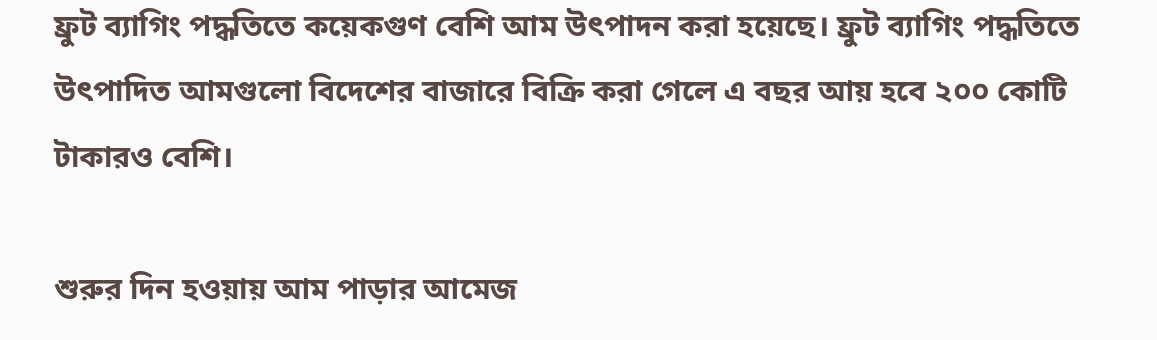ফ্রুট ব্যাগিং পদ্ধতিতে কয়েকগুণ বেশি আম উৎপাদন করা হয়েছে। ফ্রুট ব্যাগিং পদ্ধতিতে উৎপাদিত আমগুলো বিদেশের বাজারে বিক্রি করা গেলে এ বছর আয় হবে ২০০ কোটি টাকারও বেশি।

শুরুর দিন হওয়ায় আম পাড়ার আমেজ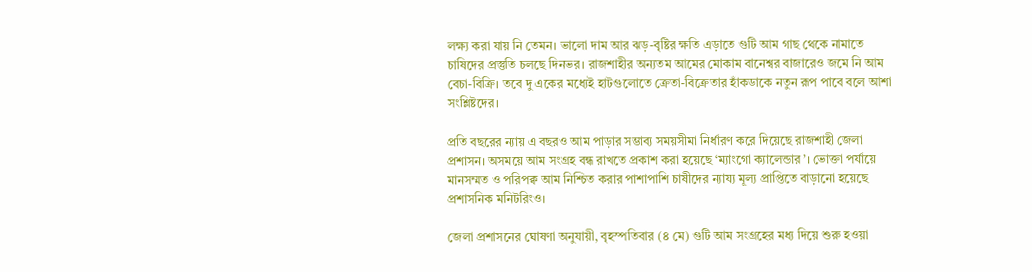লক্ষ্য করা যায় নি তেমন। ভালো দাম আর ঝড়-বৃষ্টির ক্ষতি এড়াতে গুটি আম গাছ থেকে নামাতে চাষিদের প্রস্তুতি চলছে দিনভর। রাজশাহীর অন্যতম আমের মোকাম বানেশ্বর বাজারেও জমে নি আম বেচা-বিক্রি। তবে দু একের মধ্যেই হাটগুলোতে ক্রেতা-বিক্রেতার হাঁকডাকে নতুন রূপ পাবে বলে আশা সংশ্লিষ্টদের।

প্রতি বছরের ন্যায় এ বছরও আম পাড়ার সম্ভাব্য সময়সীমা নির্ধারণ করে দিয়েছে রাজশাহী জেলা প্রশাসন। অসময়ে আম সংগ্রহ বন্ধ রাখতে প্রকাশ করা হয়েছে ‘ম্যাংগো ক্যালেন্ডার’। ভোক্তা পর্যায়ে মানসম্মত ও পরিপক্ব আম নিশ্চিত করার পাশাপাশি চাষীদের ন্যায্য মূল্য প্রাপ্তিতে বাড়ানো হয়েছে প্রশাসনিক মনিটরিংও।

জেলা প্রশাসনের ঘোষণা অনুযায়ী, বৃহস্পতিবার (৪ মে) গুটি আম সংগ্রহের মধ্য দিয়ে শুরু হওয়া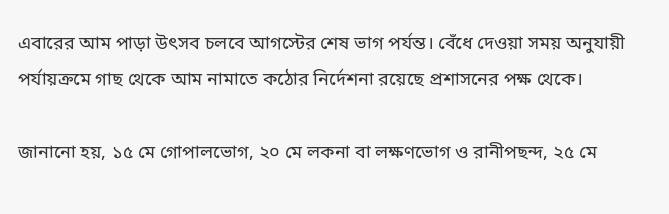এবারের আম পাড়া উৎসব চলবে আগস্টের শেষ ভাগ পর্যন্ত। বেঁধে দেওয়া সময় অনুযায়ী পর্যায়ক্রমে গাছ থেকে আম নামাতে কঠোর নির্দেশনা রয়েছে প্রশাসনের পক্ষ থেকে।

জানানো হয়, ১৫ মে গোপালভোগ, ২০ মে লকনা বা লক্ষণভোগ ও রানীপছন্দ, ২৫ মে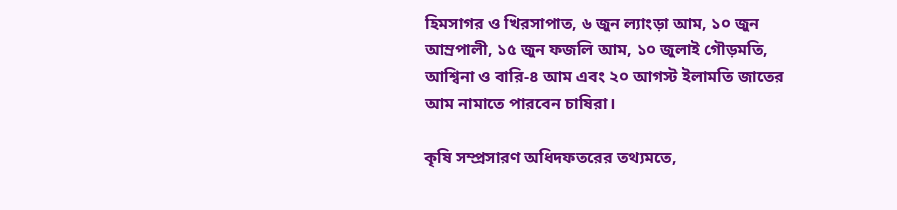হিমসাগর ও খিরসাপাত, ৬ জুন ল্যাংড়া আম, ১০ জুন আম্রপালী, ১৫ জুন ফজলি আম, ১০ জুলাই গৌড়মতি, আশ্বিনা ও বারি-৪ আম এবং ২০ আগস্ট ইলামতি জাতের আম নামাতে পারবেন চাষিরা।

কৃষি সম্প্রসারণ অধিদফতরের তথ্যমতে,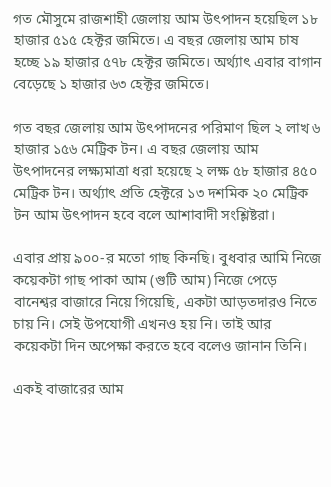গত মৌসুমে রাজশাহী জেলায় আম উৎপাদন হয়েছিল ১৮ হাজার ৫১৫ হেক্টর জমিতে। এ বছর জেলায় আম চাষ হচ্ছে ১৯ হাজার ৫৭৮ হেক্টর জমিতে। অর্থ্যাৎ এবার বাগান বেড়েছে ১ হাজার ৬৩ হেক্টর জমিতে।

গত বছর জেলায় আম উৎপাদনের পরিমাণ ছিল ২ লাখ ৬ হাজার ১৫৬ মেট্রিক টন। এ বছর জেলায় আম উৎপাদনের লক্ষ্যমাত্রা ধরা হয়েছে ২ লক্ষ ৫৮ হাজার ৪৫০ মেট্রিক টন। অর্থ্যাৎ প্রতি হেক্টরে ১৩ দশমিক ২০ মেট্রিক টন আম উৎপাদন হবে বলে আশাবাদী সংশ্লিষ্টরা।

এবার প্রায় ৯০০-র মতো গাছ কিনছি। বুধবার আমি নিজে কয়েকটা গাছ পাকা আম (গুটি আম) নিজে পেড়ে বানেশ্বর বাজারে নিয়ে গিয়েছি, একটা আড়তদারও নিতে চায় নি। সেই উপযোগী এখনও হয় নি। তাই আর কয়েকটা দিন অপেক্ষা করতে হবে বলেও জানান তিনি।

একই বাজারের আম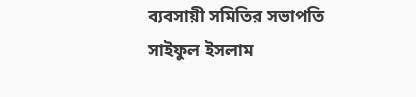ব্যবসায়ী সমিতির সভাপতি সাইফুল ইসলাম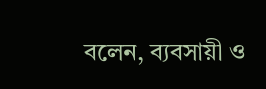বলেন, ব্যবসায়ী ও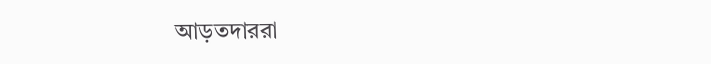আড়তদাররা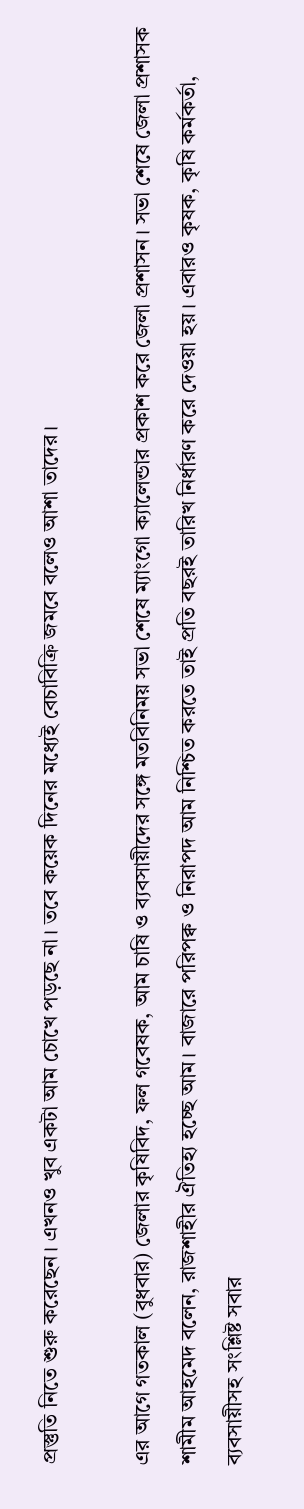প্রস্তুতি নিতে শুরু করেছেন। এখনও খুব একটা আম চোখে পড়ছে না। তবে কয়েক দিনের মধ্যেই বেচাবিক্রি জমবে বলেও আশা তাদের।

এর আগে গতকাল (বুধবার) জেলার কৃষিবিদ, ফল গবেষক, আম চাষি ও ব্যবসায়ীদের সঙ্গে মতবিনিময় সভা শেষে ম্যাংগো ক্যালেন্ডার প্রকাশ করে জেলা প্রশাসন। সভা শেষে জেলা প্রশাসক শামীম আহমেদ বলেন, রাজশাহীর ঐতিহ্য হচ্ছে আম। বাজারে পরিপক্ব ও নিরাপদ আম নিশ্চিত করতে তাই প্রতি বছরই তারিখ নির্ধারণ করে দেওয়া হয়। এবারও কৃষক, কৃষি কর্মকর্তা, ব্যবসায়ীসহ সংশ্লিষ্ট সবার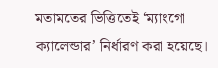মতামতের ভিত্তিতেই ‘ম্যাংগো ক্যালেন্ডার’ নির্ধারণ করা হয়েছে।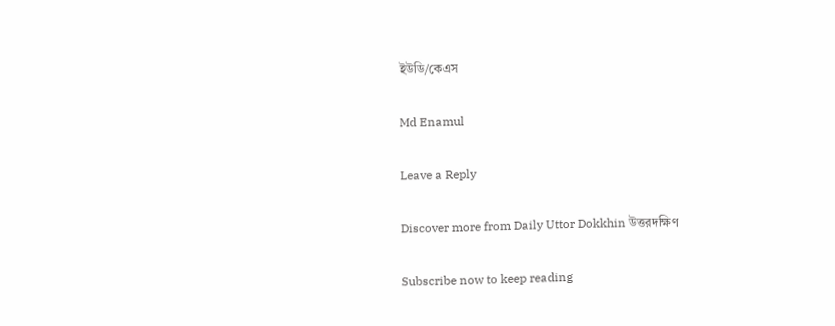ইউডি/কেএস

Md Enamul

Leave a Reply

Discover more from Daily Uttor Dokkhin উত্তরদক্ষিণ

Subscribe now to keep reading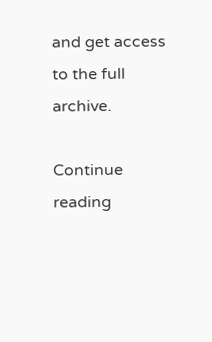and get access to the full archive.

Continue reading